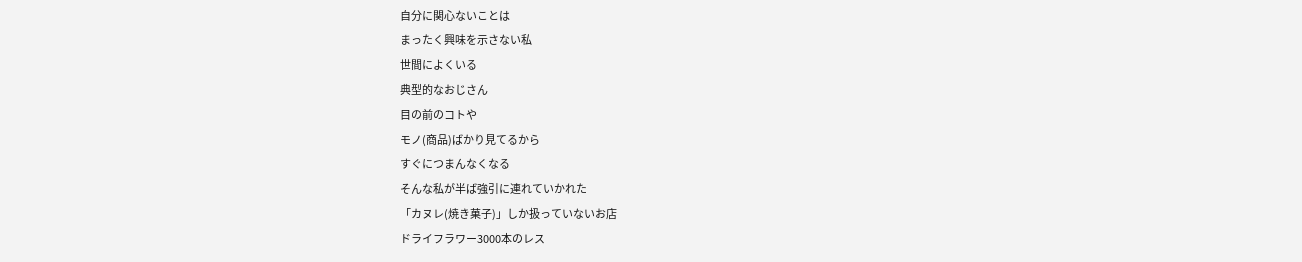自分に関心ないことは
まったく興味を示さない私
世間によくいる
典型的なおじさん
目の前のコトや
モノ(商品)ばかり見てるから
すぐにつまんなくなる
そんな私が半ば強引に連れていかれた
「カヌレ(焼き菓子)」しか扱っていないお店
ドライフラワー3000本のレス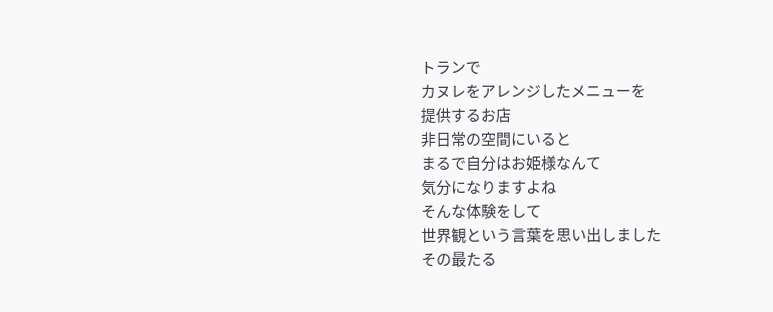トランで
カヌレをアレンジしたメニューを
提供するお店
非日常の空間にいると
まるで自分はお姫様なんて
気分になりますよね
そんな体験をして
世界観という言葉を思い出しました
その最たる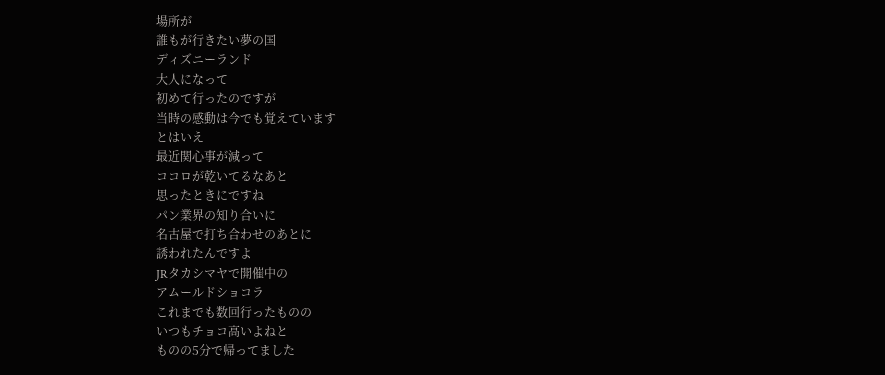場所が
誰もが行きたい夢の国
ディズニーランド
大人になって
初めて行ったのですが
当時の感動は今でも覚えています
とはいえ
最近関心事が減って
ココロが乾いてるなあと
思ったときにですね
パン業界の知り合いに
名古屋で打ち合わせのあとに
誘われたんですよ
JRタカシマヤで開催中の
アムールドショコラ
これまでも数回行ったものの
いつもチョコ高いよねと
ものの5分で帰ってました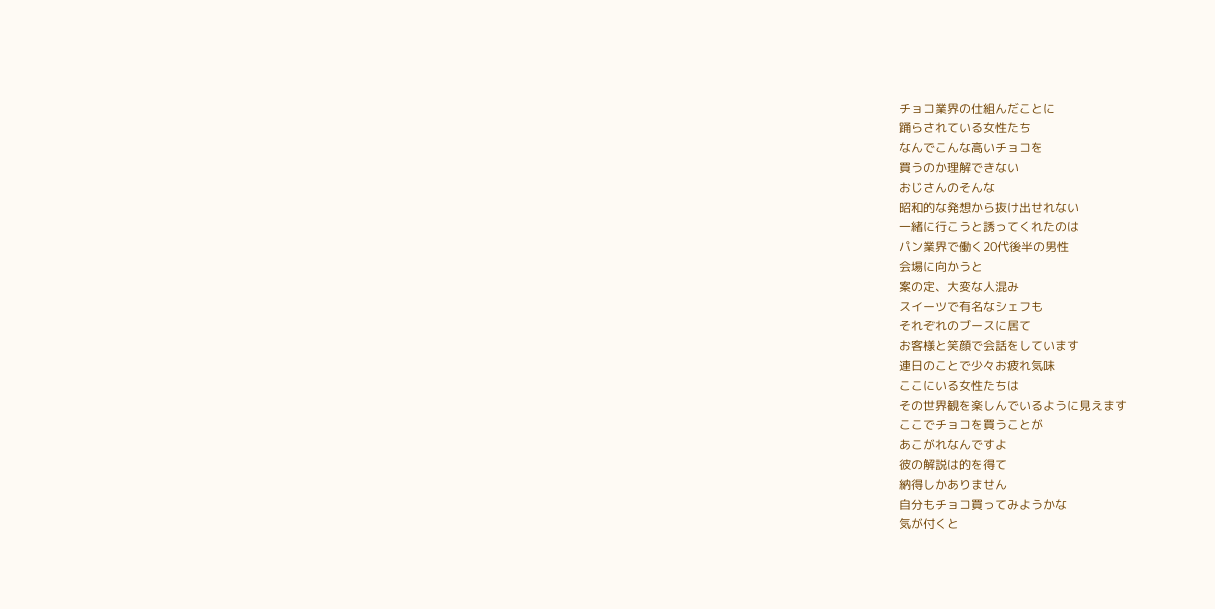チョコ業界の仕組んだことに
踊らされている女性たち
なんでこんな高いチョコを
買うのか理解できない
おじさんのそんな
昭和的な発想から抜け出せれない
一緒に行こうと誘ってくれたのは
パン業界で働く20代後半の男性
会場に向かうと
案の定、大変な人混み
スイーツで有名なシェフも
それぞれのブースに居て
お客様と笑顔で会話をしています
連日のことで少々お疲れ気味
ここにいる女性たちは
その世界観を楽しんでいるように見えます
ここでチョコを買うことが
あこがれなんですよ
彼の解説は的を得て
納得しかありません
自分もチョコ買ってみようかな
気が付くと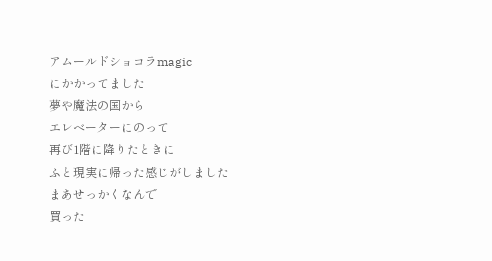アムールドショコラmagic
にかかってました
夢や魔法の国から
エレベーターにのって
再び1階に降りたときに
ふと現実に帰った感じがしました
まあせっかくなんで
買った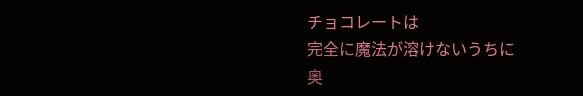チョコレートは
完全に魔法が溶けないうちに
奥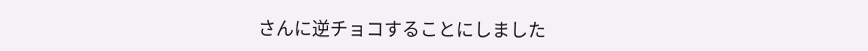さんに逆チョコすることにしました